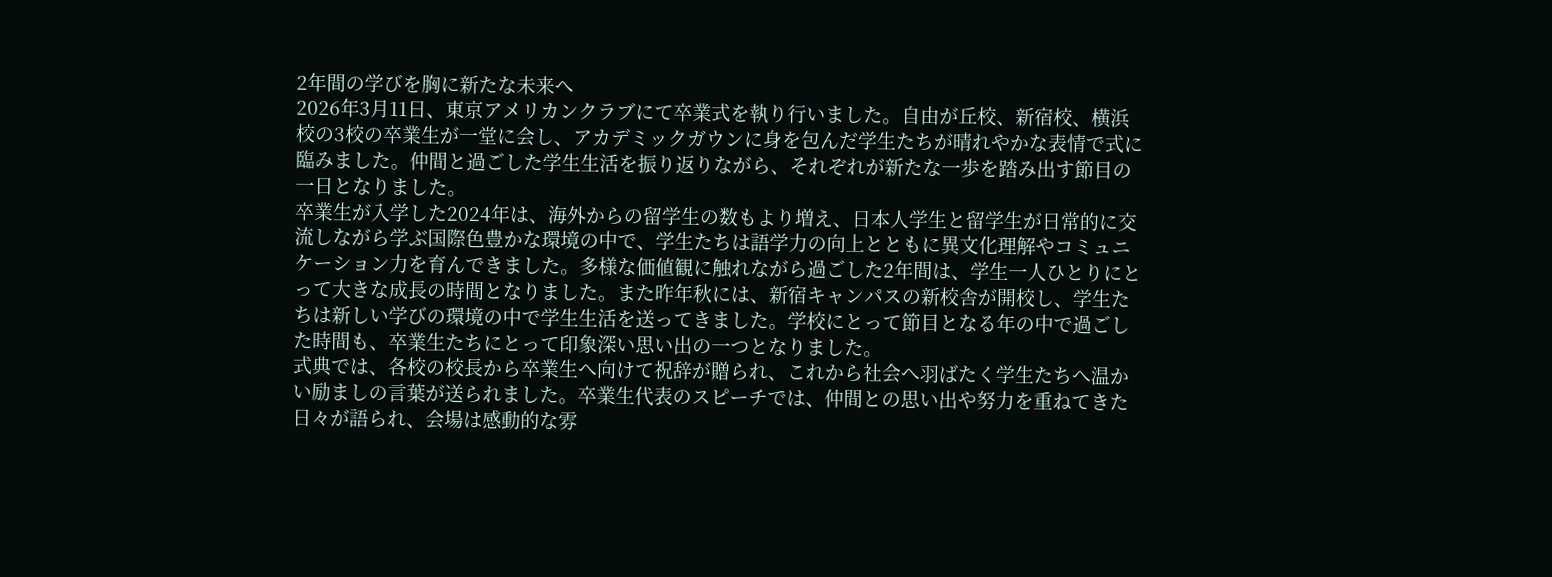2年間の学びを胸に新たな未来へ
2026年3月11日、東京アメリカンクラブにて卒業式を執り行いました。自由が丘校、新宿校、横浜校の3校の卒業生が一堂に会し、アカデミックガウンに身を包んだ学生たちが晴れやかな表情で式に臨みました。仲間と過ごした学生生活を振り返りながら、それぞれが新たな一歩を踏み出す節目の一日となりました。
卒業生が入学した2024年は、海外からの留学生の数もより増え、日本人学生と留学生が日常的に交流しながら学ぶ国際色豊かな環境の中で、学生たちは語学力の向上とともに異文化理解やコミュニケーション力を育んできました。多様な価値観に触れながら過ごした2年間は、学生一人ひとりにとって大きな成長の時間となりました。また昨年秋には、新宿キャンパスの新校舎が開校し、学生たちは新しい学びの環境の中で学生生活を送ってきました。学校にとって節目となる年の中で過ごした時間も、卒業生たちにとって印象深い思い出の一つとなりました。
式典では、各校の校長から卒業生へ向けて祝辞が贈られ、これから社会へ羽ばたく学生たちへ温かい励ましの言葉が送られました。卒業生代表のスピーチでは、仲間との思い出や努力を重ねてきた日々が語られ、会場は感動的な雰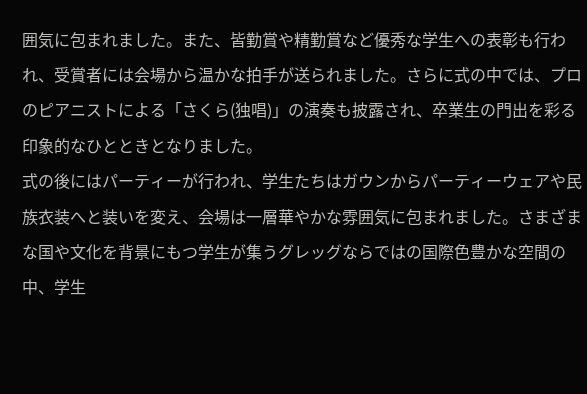囲気に包まれました。また、皆勤賞や精勤賞など優秀な学生への表彰も行われ、受賞者には会場から温かな拍手が送られました。さらに式の中では、プロのピアニストによる「さくら(独唱)」の演奏も披露され、卒業生の門出を彩る印象的なひとときとなりました。
式の後にはパーティーが行われ、学生たちはガウンからパーティーウェアや民族衣装へと装いを変え、会場は一層華やかな雰囲気に包まれました。さまざまな国や文化を背景にもつ学生が集うグレッグならではの国際色豊かな空間の中、学生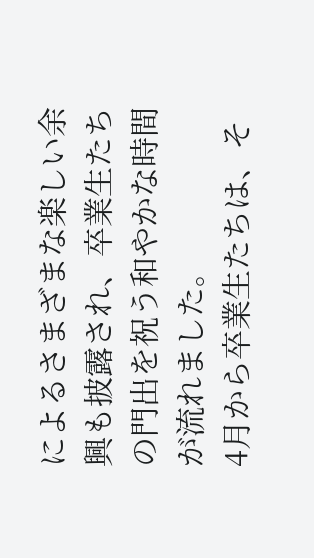によるさまざまな楽しい余興も披露され、卒業生たちの門出を祝う和やかな時間が流れました。
4月から卒業生たちは、そ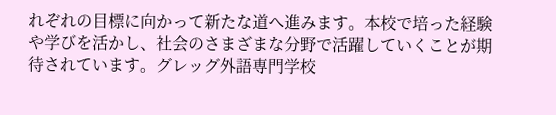れぞれの目標に向かって新たな道へ進みます。本校で培った経験や学びを活かし、社会のさまざまな分野で活躍していくことが期待されています。グレッグ外語専門学校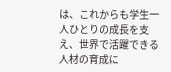は、これからも学生一人ひとりの成長を支え、世界で活躍できる人材の育成に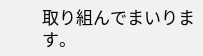取り組んでまいります。